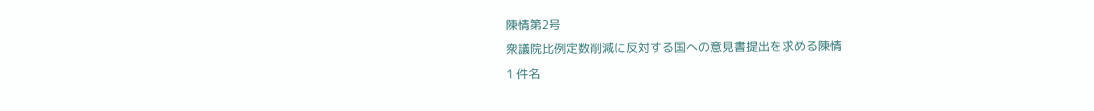陳情第2号
衆議院比例定数削減に反対する国への意見書提出を求める陳情
1 件名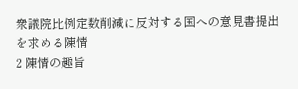衆議院比例定数削減に反対する国への意見書提出を求める陳情
2 陳情の趣旨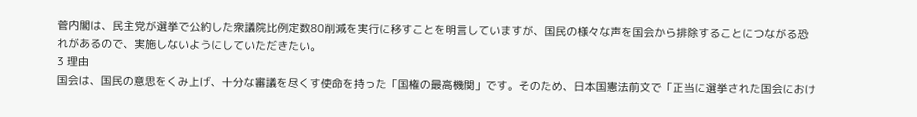菅内閣は、民主党が選挙で公約した衆議院比例定数80削減を実行に移すことを明言していますが、国民の様々な声を国会から排除することにつながる恐れがあるので、実施しないようにしていただきたい。
3 理由
国会は、国民の意思をくみ上げ、十分な審議を尽くす使命を持った「国権の最高機関」です。そのため、日本国憲法前文で「正当に選挙された国会におけ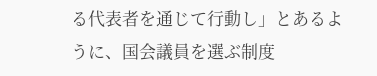る代表者を通じて行動し」とあるように、国会議員を選ぶ制度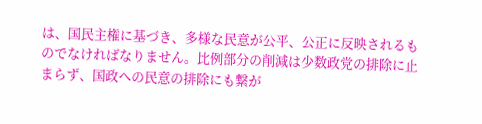は、国民主権に基づき、多様な民意が公平、公正に反映されるものでなければなりません。比例部分の削減は少数政党の排除に止まらず、国政への民意の排除にも繋が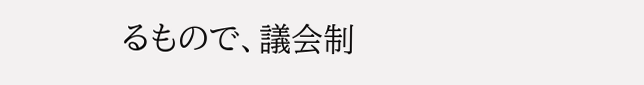るもので、議会制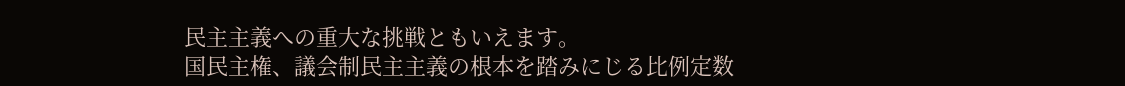民主主義への重大な挑戦ともいえます。
国民主権、議会制民主主義の根本を踏みにじる比例定数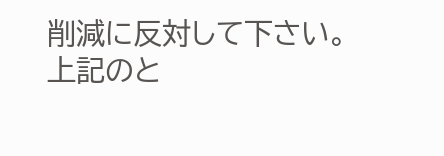削減に反対して下さい。
上記のと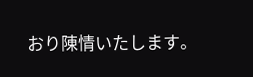おり陳情いたします。